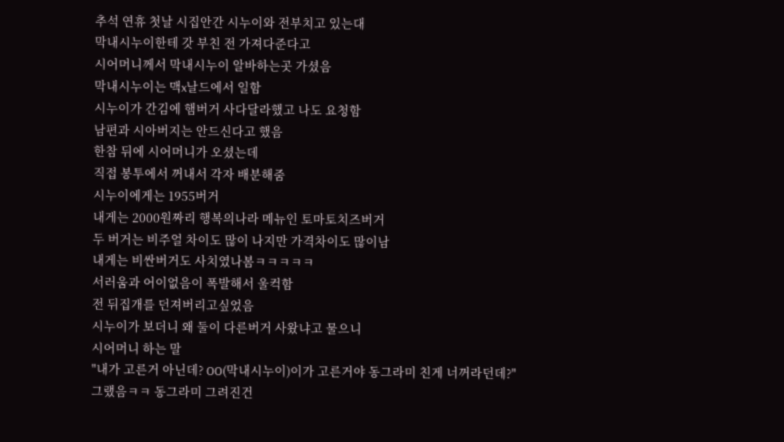추석 연휴 첫날 시집안간 시누이와 전부치고 있는대
막내시누이한테 갓 부친 전 가져다준다고
시어머니께서 막내시누이 알바하는곳 가셨음
막내시누이는 맥x날드에서 일함
시누이가 간김에 햄버거 사다달라했고 나도 요청함
남편과 시아버지는 안드신다고 했음
한참 뒤에 시어머니가 오셨는데
직접 봉투에서 꺼내서 각자 배분해줌
시누이에게는 1955버거
내게는 2000원짜리 행복의나라 메뉴인 토마토치즈버거
두 버거는 비주얼 차이도 많이 나지만 가격차이도 많이남
내게는 비싼버거도 사치였나봄ㅋㅋㅋㅋㅋ
서러움과 어이없음이 폭발해서 울컥함
전 뒤집개를 던져버리고싶었음
시누이가 보더니 왜 둘이 다른버거 사왔냐고 물으니
시어머니 하는 말
"내가 고른거 아닌데? OO(막내시누이)이가 고른거야 동그라미 친게 너꺼라던데?"
그랬음ㅋㅋ 동그라미 그려진건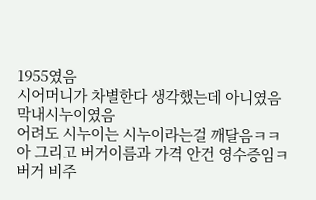1955였음
시어머니가 차별한다 생각했는데 아니였음
막내시누이였음
어려도 시누이는 시누이라는걸 깨달음ㅋㅋ
아 그리고 버거이름과 가격 안건 영수증임ㅋ
버거 비주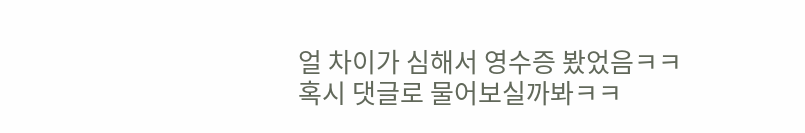얼 차이가 심해서 영수증 봤었음ㅋㅋ
혹시 댓글로 물어보실까봐ㅋㅋ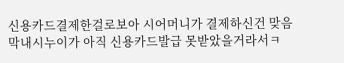신용카드결제한걸로보아 시어머니가 결제하신건 맞음
막내시누이가 아직 신용카드발급 못받았을거라서ㅋ